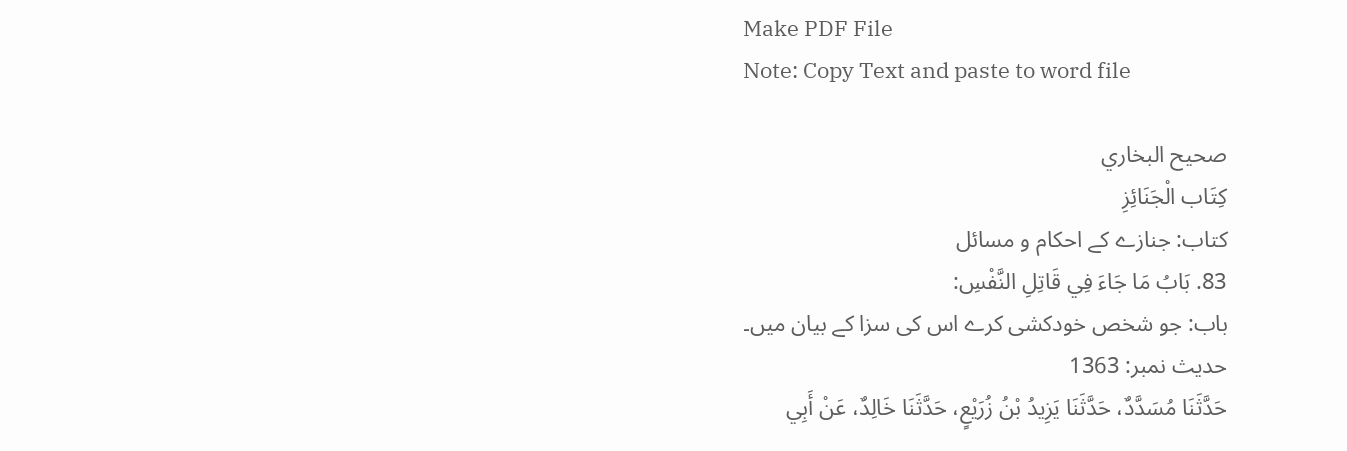Make PDF File
Note: Copy Text and paste to word file

صحيح البخاري
كِتَاب الْجَنَائِزِ
کتاب: جنازے کے احکام و مسائل
83. بَابُ مَا جَاءَ فِي قَاتِلِ النَّفْسِ:
باب: جو شخص خودکشی کرے اس کی سزا کے بیان میں۔
حدیث نمبر: 1363
حَدَّثَنَا مُسَدَّدٌ، حَدَّثَنَا يَزِيدُ بْنُ زُرَيْعٍ، حَدَّثَنَا خَالِدٌ، عَنْ أَبِي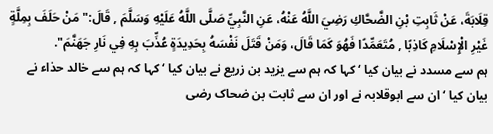قِلَابَةَ، عَنْ ثَابِتِ بْنِ الضَّحَّاكِ رَضِيَ اللَّهُ عَنْهُ، عَنِ النَّبِيِّ صَلَّى اللَّهُ عَلَيْهِ وَسَلَّمَ , قَالَ:" مَنْ حَلَفَ بِمِلَّةٍ غَيْرِ الْإِسْلَامِ كَاذِبًا , مُتَعَمِّدًا فَهُوَ كَمَا قَالَ، وَمَنْ قَتَلَ نَفْسَهُ بِحَدِيدَةٍ عُذِّبَ بِهِ فِي نَارِ جَهَنَّمَ".
ہم سے مسدد نے بیان کیا ‘ کہا کہ ہم سے یزید بن زریع نے بیان کیا ‘ کہا کہ ہم سے خالد حذاء نے بیان کیا ‘ ان سے ابوقلابہ نے اور ان سے ثابت بن ضحاک رضی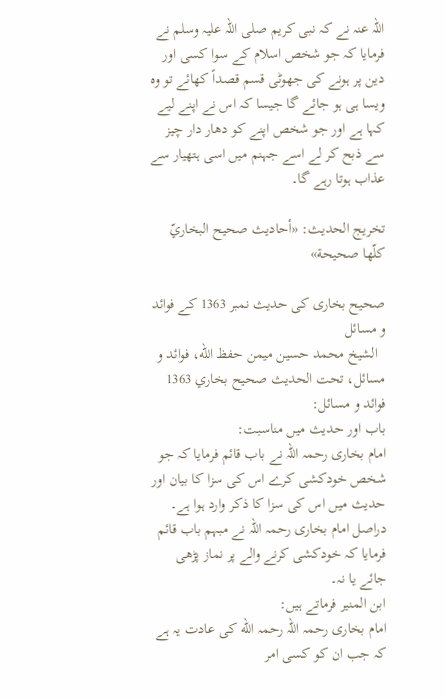اللہ عنہ نے کہ نبی کریم صلی اللہ علیہ وسلم نے فرمایا کہ جو شخص اسلام کے سوا کسی اور دین پر ہونے کی جھوٹی قسم قصداً کھائے تو وہ ویسا ہی ہو جائے گا جیسا کہ اس نے اپنے لیے کہا ہے اور جو شخص اپنے کو دھار دار چیز سے ذبح کر لے اسے جہنم میں اسی ہتھیار سے عذاب ہوتا رہے گا۔

تخریج الحدیث: «أحاديث صحيح البخاريّ كلّها صحيحة»

صحیح بخاری کی حدیث نمبر 1363 کے فوائد و مسائل
  الشيخ محمد حسين ميمن حفظ الله، فوائد و مسائل، تحت الحديث صحيح بخاري 1363
فوائد و مسائل:
باب اور حدیث میں مناسبت:
امام بخاری رحمہ اللہ نے باب قائم فرمایا کہ جو شخص خودکشی کرے اس کی سزا کا بیان اور حدیث میں اس کی سزا کا ذکر وارد ہوا ہے۔ دراصل امام بخاری رحمہ اللہ نے مبہم باب قائم فرمایا کہ خودکشی کرنے والے پر نماز پڑھی جائے یا نہ۔
ابن المنیر فرماتے ہیں:
امام بخاری رحمہ اللہ رحمہ الله کی عادت یہ ہے کہ جب ان کو کسی امر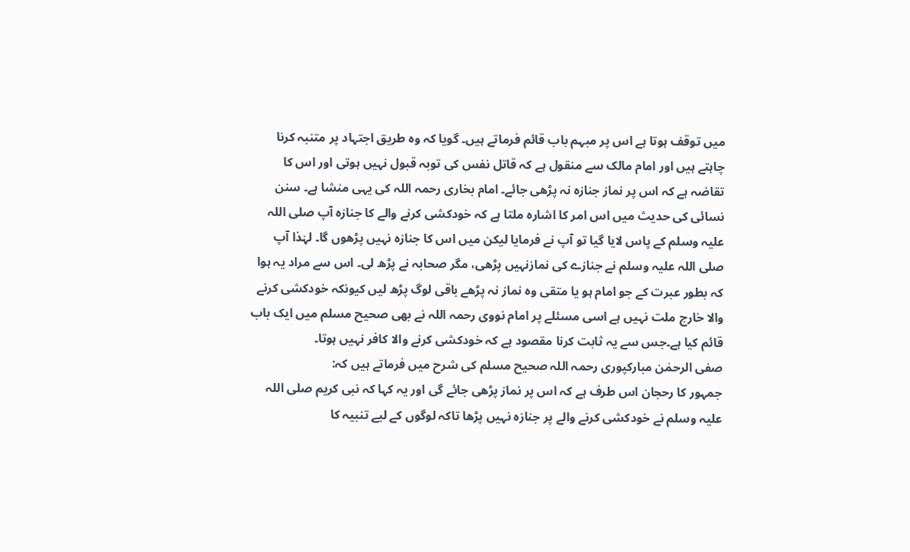میں توقف ہوتا ہے اس پر مبہم باب قائم فرماتے ہیں۔ گویا کہ وہ طریق اجتہاد پر متنبہ کرنا چاہتے ہیں اور امام مالک سے منقول ہے کہ قاتل نفس کی توبہ قبول نہیں ہوتی اور اس کا تقاضہ ہے کہ اس پر نماز جنازہ نہ پڑھی جائے۔ امام بخاری رحمہ اللہ کی یہی منشا ہے۔ سنن نسائی کی حدیث میں اس امر کا اشارہ ملتا ہے کہ خودکشی کرنے والے کا جنازہ آپ صلی اللہ علیہ وسلم کے پاس لایا گیا تو آپ نے فرمایا لیکن میں اس کا جنازہ نہیں پڑھوں گا۔ لہٰذا آپ صلی اللہ علیہ وسلم نے جنازے کی نمازنہیں پڑھی، مگر صحابہ نے پڑھ لی۔ اس سے مراد یہ ہوا کہ بطور عبرت کے جو امام ہو یا متقی وہ نماز نہ پڑھے باقی لوگ پڑھ لیں کیونکہ خودکشی کرنے والا خارج ملت نہیں ہے اسی مسئلے پر امام نووی رحمہ اللہ نے بھی صحیح مسلم میں ایک باب قائم کیا ہے۔جس سے یہ ثابت کرنا مقصود ہے کہ خودکشی کرنے والا کافر نہیں ہوتا۔
صفی الرحمٰن مبارکپوری رحمہ اللہ صحیح مسلم کی شرح میں فرماتے ہیں کہ:
جمہور کا رحجان اس طرف ہے کہ اس پر نماز پڑھی جائے گی اور یہ کہا کہ نبی کریم صلی اللہ علیہ وسلم نے خودکشی کرنے والے پر جنازہ نہیں پڑھا تاکہ لوگوں کے لیے تنبیہ کا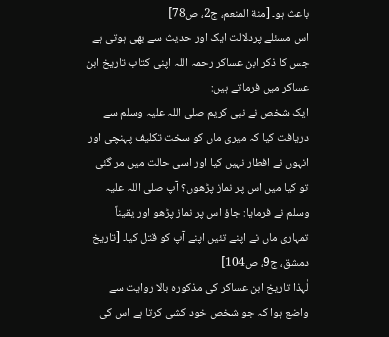باعث ہو۔ [منة المنعم، ج2، ص78]
اس مسئلے پردلالت ایک اور حدیث سے بھی ہوتی ہے جس کا ذکر ابن عساکر رحمہ اللہ اپنی کتاب تاریخ ابن عساکر میں فرماتے ہیں:
ایک شخص نے نبی کریم صلی اللہ علیہ وسلم سے دریافت کیا کہ میری ماں کو سخت تکلیف پہنچی اور انہوں نے افطار نہیں کیا اور اسی حالت میں مر گئی تو کیا میں اس پر نماز پڑھوں؟ آپ صلی اللہ علیہ وسلم نے فرمایا: جاؤ اس پر نماز پڑھو اور یقیناً تمہاری ماں نے اپنے تئیں اپنے آپ کو قتل کیا۔ [تاريخ دمشق، ج9، ص104]
لٰہذا تاریخ ابن عساکر کی مذکورہ بالا روایت سے واضع ہوا کہ جو شخص خود کشی کرتا ہے اس کی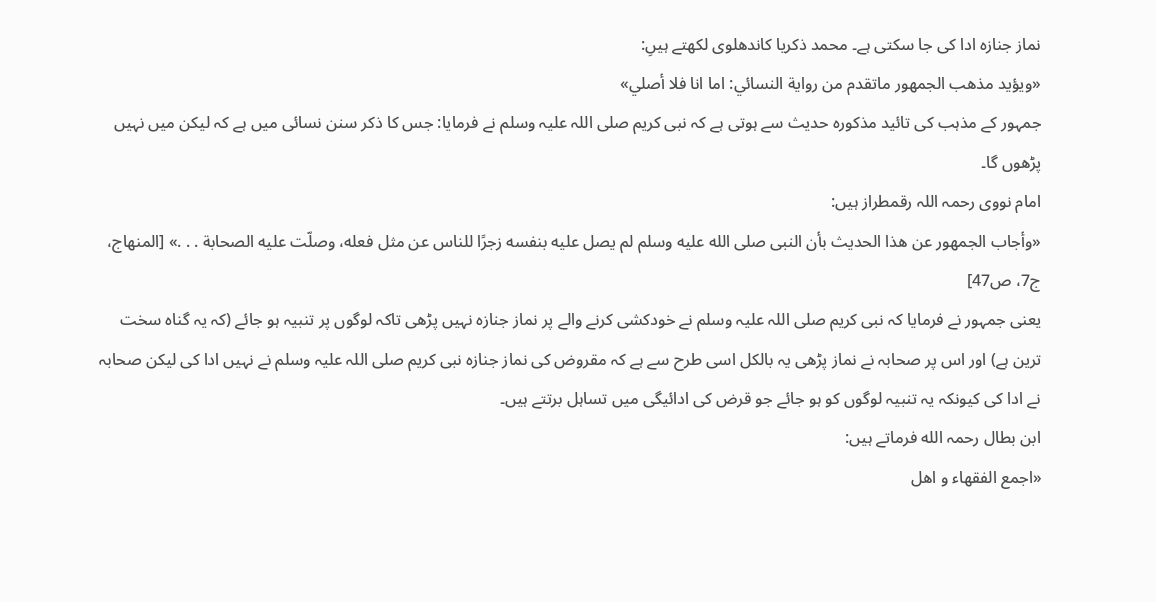نماز جنازہ ادا کی جا سکتی ہے۔ محمد ذکریا کاندھلوی لکھتے ہیںِ:
«ويؤيد مذهب الجمهور ماتقدم من رواية النسائي: اما انا فلا أصلي»
جمہور کے مذہب کی تائید مذکورہ حدیث سے ہوتی ہے کہ نبی کریم صلی اللہ علیہ وسلم نے فرمایا: جس کا ذکر سنن نسائی میں ہے کہ لیکن میں نہیں پڑھوں گا۔
امام نووی رحمہ اللہ رقمطراز ہیں:
«وأجاب الجمهور عن هذا الحديث بأن النبى صلى الله عليه وسلم لم يصل عليه بنفسه زجرًا للناس عن مثل فعله، وصلّت عليه الصحابة . . .» [المنهاج، ج7، ص47]
یعنی جمہور نے فرمایا کہ نبی کریم صلی اللہ علیہ وسلم نے خودکشی کرنے والے پر نماز جنازہ نہیں پڑھی تاکہ لوگوں پر تنبیہ ہو جائے (کہ یہ گناہ سخت ترین ہے) اور اس پر صحابہ نے نماز پڑھی یہ بالکل اسی طرح سے ہے کہ مقروض کی نماز جنازہ نبی کریم صلی اللہ علیہ وسلم نے نہیں ادا کی لیکن صحابہ نے ادا کی کیونکہ یہ تنبیہ لوگوں کو ہو جائے جو قرض کی ادائیگی میں تساہل برتتے ہیں۔
ابن بطال رحمہ الله فرماتے ہیں:
«اجمع الفقهاء و اهل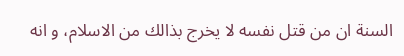السنة ان من قتل نفسه لا يخرج بذالك من الاسلام، و انه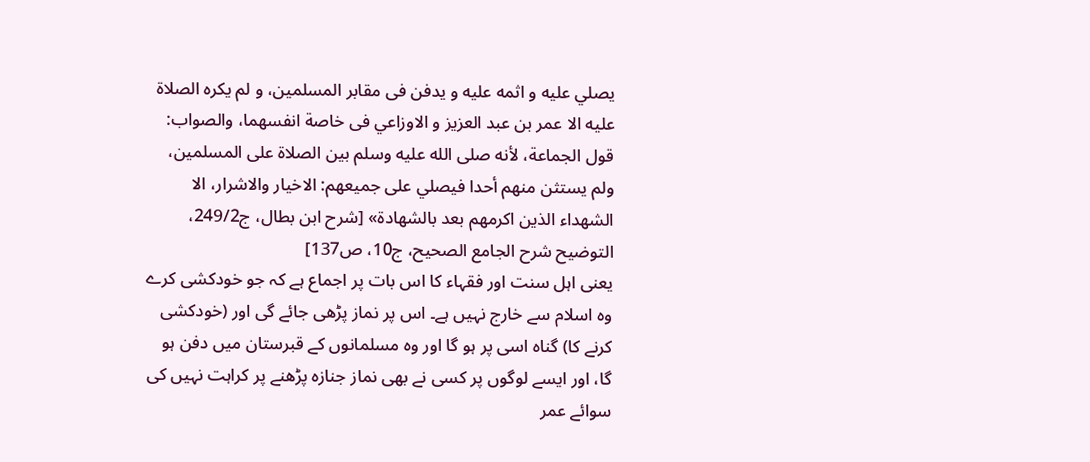يصلي عليه و اثمه عليه و يدفن فى مقابر المسلمين، و لم يكره الصلاة عليه الا عمر بن عبد العزيز و الاوزاعي فى خاصة انفسهما، والصواب: قول الجماعة، لأنه صلى الله عليه وسلم بين الصلاة على المسلمين، ولم يستثن منهم أحدا فيصلي على جميعهم: الاخيار والاشرار، الا الشهداء الذين اكرمهم بعد بالشهادة» [شرح ابن بطال، ج249/2، التوضيح شرح الجامع الصحيح، ج10، ص137]
یعنی اہل سنت اور فقہاء کا اس بات پر اجماع ہے کہ جو خودکشی کرے وہ اسلام سے خارج نہیں ہے۔ اس پر نماز پڑھی جائے گی اور (خودکشی کرنے کا) گناہ اسی پر ہو گا اور وہ مسلمانوں کے قبرستان میں دفن ہو گا، اور ایسے لوگوں پر کسی نے بھی نماز جنازہ پڑھنے پر کراہت نہیں کی سوائے عمر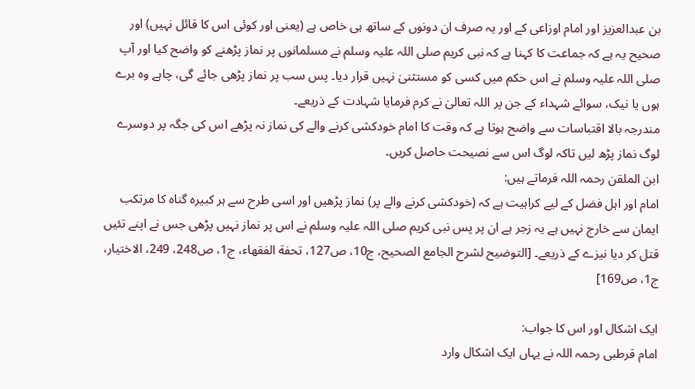بن عبدالعزیز اور امام اوزاعی کے اور یہ صرف ان دونوں کے ساتھ ہی خاص ہے (یعنی اور کوئی اس کا قائل نہیں) اور صحیح یہ ہے کہ جماعت کا کہنا ہے کہ نبی کریم صلی اللہ علیہ وسلم نے مسلمانوں پر نماز پڑھنے کو واضح کیا اور آپ صلی اللہ علیہ وسلم نے اس حکم میں کسی کو مستثنیٰ نہیں قرار دیا۔ پس سب پر نماز پڑھی جائے گی، چاہے وہ برے ہوں یا نیک، سوائے شہداء کے جن پر اللہ تعالیٰ نے کرم فرمایا شہادت کے ذریعے۔
مندرجہ بالا اقتباسات سے واضح ہوتا ہے کہ وقت کا امام خودکشی کرنے والے کی نماز نہ پڑھے اس کی جگہ پر دوسرے لوگ نماز پڑھ لیں تاکہ لوگ اس سے نصیحت حاصل کریں۔
ابن الملقن رحمہ اللہ فرماتے ہیں:
امام اور اہل فضل کے لیے کراہیت ہے کہ (خودکشی کرنے والے پر) نماز پڑھیں اور اسی طرح سے ہر کبیرہ گناہ کا مرتکب ایمان سے خارج نہیں ہے یہ زجر ہے ان پر پس نبی کریم صلی اللہ علیہ وسلم نے اس پر نماز نہیں پڑھی جس نے اپنے تئیں قتل کر دیا نیزے کے ذریعے۔ [التوضيح لشرح الجامع الصحيح، ج10، ص127، تحفة الفقهاء، ج1، ص248، 249، الاختيار، ج1، ص169]

ایک اشکال اور اس کا جواب:
امام قرطبی رحمہ اللہ نے یہاں ایک اشکال وارد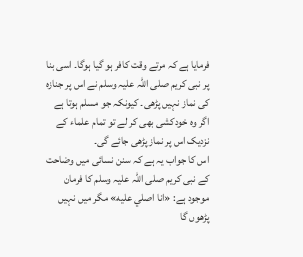فرمایا ہے کہ مرتے وقت کافر ہو گیا ہوگا۔ اسی بنا پر نبی کریم صلی اللہ علیہ وسلم نے اس پر جنازہ کی نماز نہیں پڑھی۔ کیونکہ جو مسلم ہوتا ہے اگر وہ خودکشی بھی کر لے تو تمام علماء کے نزدیک اس پر نماز پڑھی جائے گی۔
اس کا جواب یہ ہے کہ سنن نسائی میں وضاحت کے نبی کریم صلی اللہ علیہ وسلم کا فرمان موجود ہے: «انا اصلي عليه» مگر میں نہیں پڑھوں گا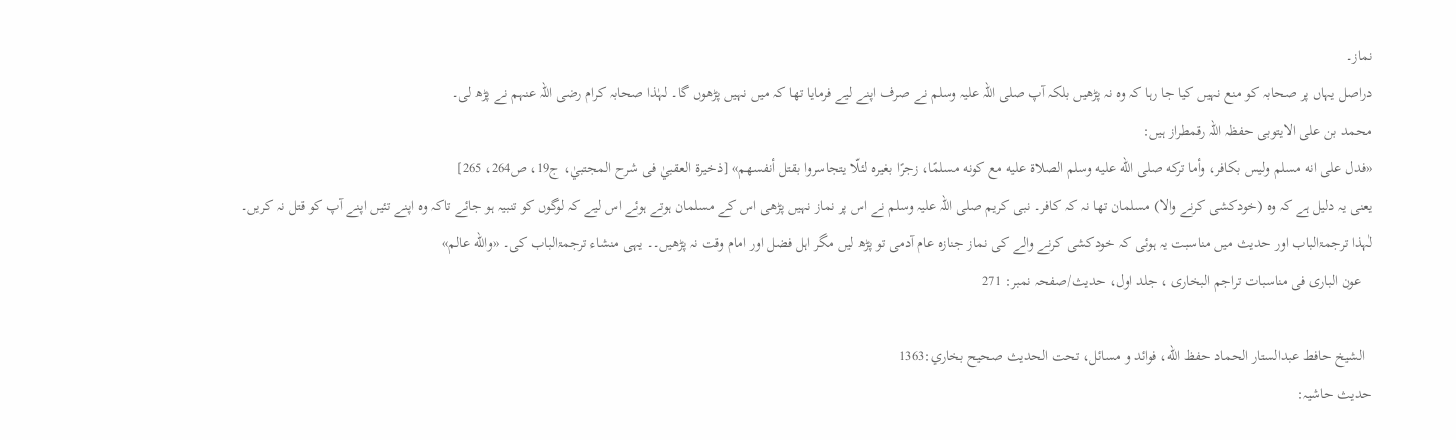نماز۔
دراصل یہاں پر صحابہ کو منع نہیں کیا جا رہا کہ وہ نہ پڑھیں بلکہ آپ صلی اللہ علیہ وسلم نے صرف اپنے لیے فرمایا تھا کہ میں نہیں پڑھوں گا۔ لہٰذا صحابہ کرام رضی اللہ عنہم نے پڑھ لی۔
محمد بن علی الایتوبی حفظہ اللہ رقمطراز ہیں:
«فدل على انه مسلم وليس بكافر، وأما تركه صلى الله عليه وسلم الصلاة عليه مع كونه مسلمًا، زجرًا بغيره لئلّا يتجاسروا بقتل أنفسهم» [ذخيرة العقبيٰ فى شرح المجتبيٰ، ج19، ص264، 265]
یعنی یہ دلیل ہے کہ وہ (خودکشی کرنے والا) مسلمان تھا نہ کہ کافر۔ نبی کریم صلی اللہ علیہ وسلم نے اس پر نماز نہیں پڑھی اس کے مسلمان ہوتے ہوئے اس لیے کہ لوگوں کو تنبیہ ہو جائے تاکہ وہ اپنے تئیں اپنے آپ کو قتل نہ کریں۔
لٰہذا ترجمۃالباب اور حدیث میں مناسبت یہ ہوئی کہ خودکشی کرنے والے کی نماز جنازہ عام آدمی تو پڑھ لیں مگر اہل فضل اور امام وقت نہ پڑھیں۔۔ یہی منشاء ترجمۃالباب کی۔ «والله عالم»
   عون الباری فی مناسبات تراجم البخاری ، جلد اول، حدیث/صفحہ نمبر: 271

  الشيخ حافط عبدالستار الحماد حفظ الله، فوائد و مسائل، تحت الحديث صحيح بخاري:1363
حدیث حاشیہ: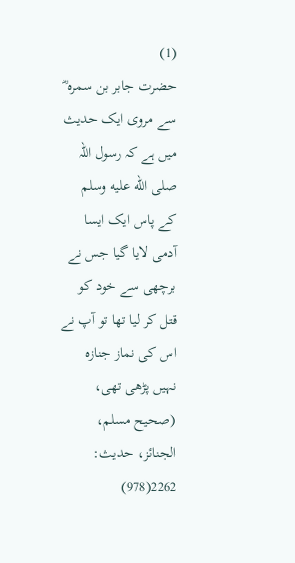(1)
حضرت جابر بن سمرہ ؓ سے مروی ایک حدیث میں ہے کہ رسول اللہ صلى الله عليه وسلم کے پاس ایک ایسا آدمی لایا گیا جس نے برچھی سے خود کو قتل کر لیا تھا تو آپ نے اس کی نماز جنازہ نہیں پڑھی تھی، (صحیح مسلم، الجنائز، حدیث: 2262(978)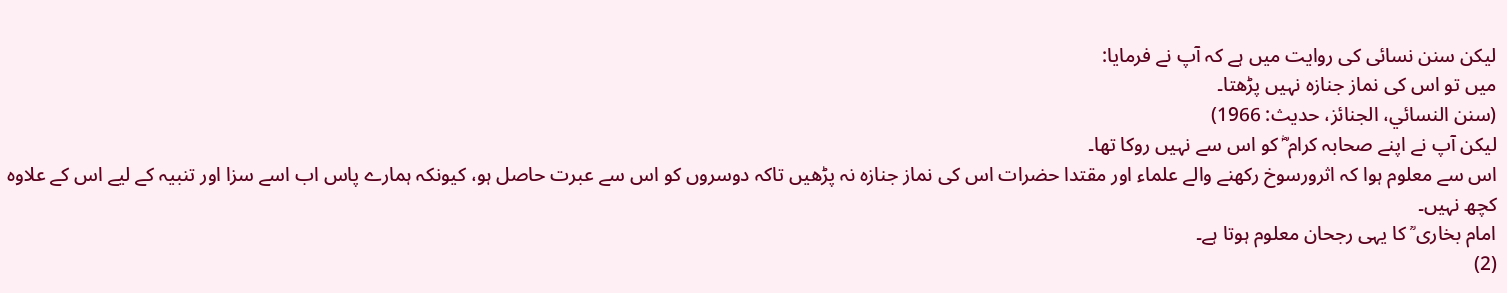لیکن سنن نسائی کی روایت میں ہے کہ آپ نے فرمایا:
میں تو اس کی نماز جنازہ نہیں پڑھتا۔
(سنن النسائي، الجنائز، حدیث: 1966)
لیکن آپ نے اپنے صحابہ کرام ؓ کو اس سے نہیں روکا تھا۔
اس سے معلوم ہوا کہ اثرورسوخ رکھنے والے علماء اور مقتدا حضرات اس کی نماز جنازہ نہ پڑھیں تاکہ دوسروں کو اس سے عبرت حاصل ہو، کیونکہ ہمارے پاس اب اسے سزا اور تنبیہ کے لیے اس کے علاوہ کچھ نہیں۔
امام بخاری ؒ کا یہی رجحان معلوم ہوتا ہے۔
(2)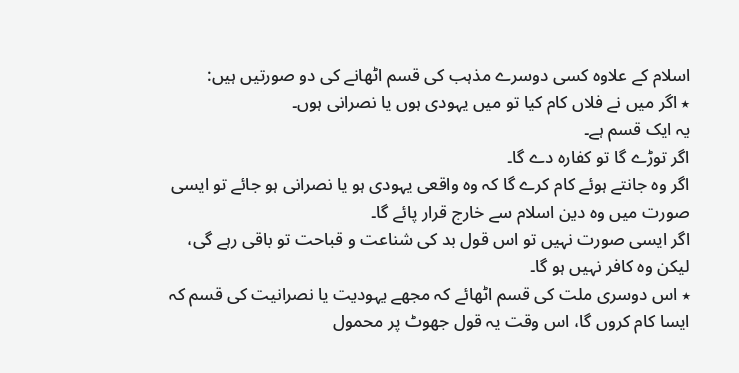اسلام کے علاوہ کسی دوسرے مذہب کی قسم اٹھانے کی دو صورتیں ہیں:
٭ اگر میں نے فلاں کام کیا تو میں یہودی ہوں یا نصرانی ہوں۔
یہ ایک قسم ہے۔
اگر توڑے گا تو کفارہ دے گا۔
اگر وہ جانتے ہوئے کام کرے گا کہ وہ واقعی یہودی ہو یا نصرانی ہو جائے تو ایسی صورت میں وہ دین اسلام سے خارج قرار پائے گا۔
اگر ایسی صورت نہیں تو اس قول بد کی شناعت و قباحت تو باقی رہے گی، لیکن وہ کافر نہیں ہو گا۔
٭ اس دوسری ملت کی قسم اٹھائے کہ مجھے یہودیت یا نصرانیت کی قسم کہ ایسا کام کروں گا، اس وقت یہ قول جھوٹ پر محمول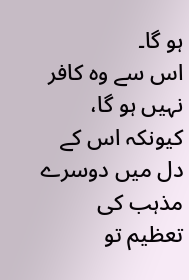ہو گا۔
اس سے وہ کافر نہیں ہو گا، کیونکہ اس کے دل میں دوسرے مذہب کی تعظیم تو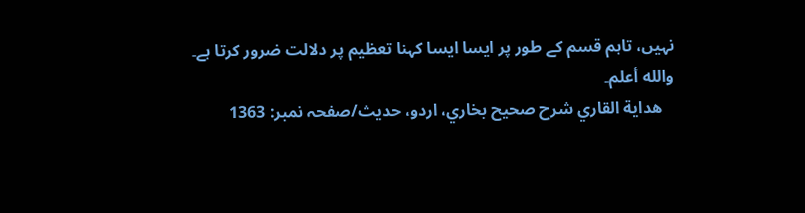نہیں، تاہم قسم کے طور پر ایسا ایسا کہنا تعظیم پر دلالت ضرور کرتا ہے۔
والله أعلم۔
   هداية القاري شرح صحيح بخاري، اردو، حدیث/صفحہ نمبر: 1363